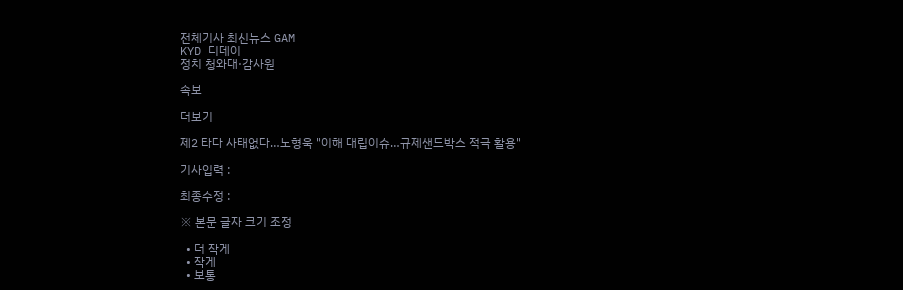전체기사 최신뉴스 GAM
KYD 디데이
정치 청와대·감사원

속보

더보기

제2 타다 사태없다…노형욱 "이해 대립이슈…규제샌드박스 적극 활용"

기사입력 :

최종수정 :

※ 본문 글자 크기 조정

  • 더 작게
  • 작게
  • 보통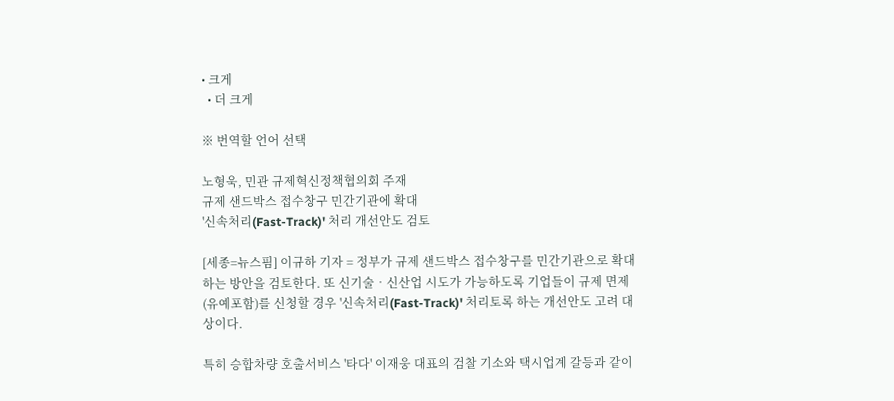• 크게
  • 더 크게

※ 번역할 언어 선택

노형욱, 민관 규제혁신정책협의회 주재
규제 샌드박스 접수창구 민간기관에 확대
'신속처리(Fast-Track)' 처리 개선안도 검토

[세종=뉴스핌] 이규하 기자 = 정부가 규제 샌드박스 접수창구를 민간기관으로 확대하는 방안을 검토한다. 또 신기술‧신산업 시도가 가능하도록 기업들이 규제 면제(유예포함)를 신청할 경우 '신속처리(Fast-Track)' 처리토록 하는 개선안도 고려 대상이다.

특히 승합차량 호출서비스 '타다' 이재웅 대표의 검찰 기소와 택시업계 갈등과 같이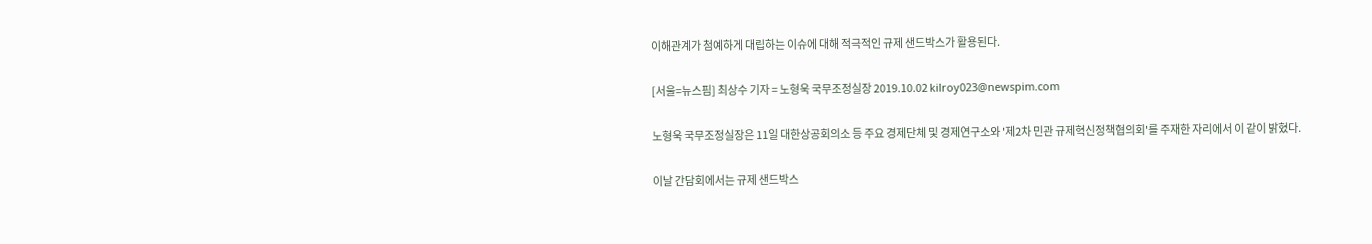이해관계가 첨예하게 대립하는 이슈에 대해 적극적인 규제 샌드박스가 활용된다.

[서울=뉴스핌] 최상수 기자 = 노형욱 국무조정실장 2019.10.02 kilroy023@newspim.com

노형욱 국무조정실장은 11일 대한상공회의소 등 주요 경제단체 및 경제연구소와 '제2차 민관 규제혁신정책협의회'를 주재한 자리에서 이 같이 밝혔다.

이날 간담회에서는 규제 샌드박스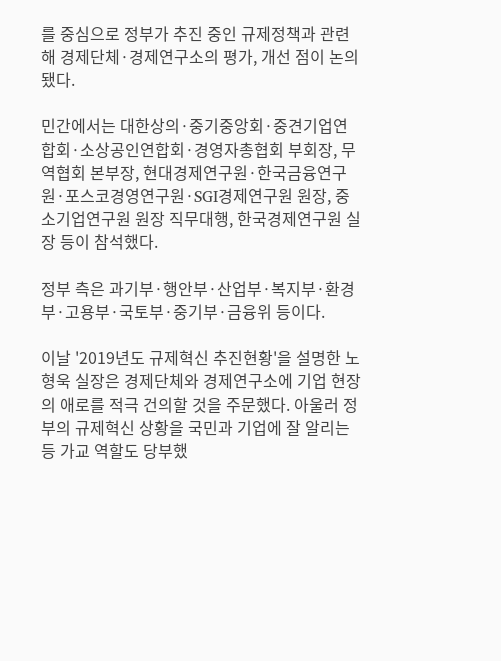를 중심으로 정부가 추진 중인 규제정책과 관련해 경제단체·경제연구소의 평가, 개선 점이 논의됐다.

민간에서는 대한상의·중기중앙회·중견기업연합회·소상공인연합회·경영자총협회 부회장, 무역협회 본부장, 현대경제연구원·한국금융연구원·포스코경영연구원·SGI경제연구원 원장, 중소기업연구원 원장 직무대행, 한국경제연구원 실장 등이 참석했다.

정부 측은 과기부·행안부·산업부·복지부·환경부·고용부·국토부·중기부·금융위 등이다.

이날 '2019년도 규제혁신 추진현황'을 설명한 노형욱 실장은 경제단체와 경제연구소에 기업 현장의 애로를 적극 건의할 것을 주문했다. 아울러 정부의 규제혁신 상황을 국민과 기업에 잘 알리는 등 가교 역할도 당부했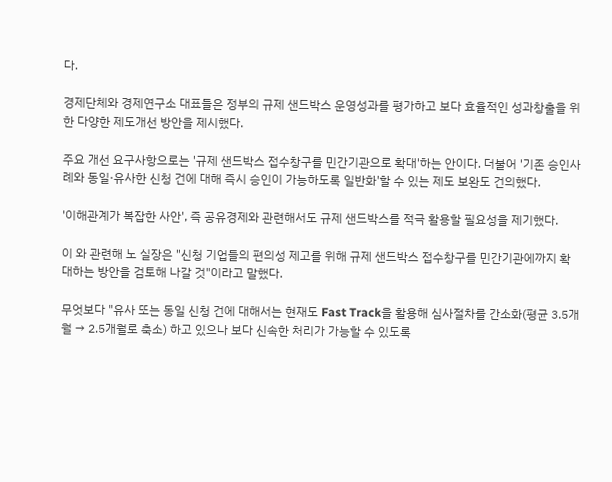다.

경제단체와 경제연구소 대표들은 정부의 규제 샌드박스 운영성과를 평가하고 보다 효율적인 성과창출을 위한 다양한 제도개선 방안을 제시했다.

주요 개선 요구사항으로는 '규제 샌드박스 접수창구를 민간기관으로 확대'하는 안이다. 더불어 '기존 승인사례와 동일·유사한 신청 건에 대해 즉시 승인이 가능하도록 일반화'할 수 있는 제도 보완도 건의했다.

'이해관계가 복잡한 사안', 즉 공유경제와 관련해서도 규제 샌드박스를 적극 활용할 필요성을 제기했다.

이 와 관련해 노 실장은 "신청 기업들의 편의성 제고를 위해 규제 샌드박스 접수창구를 민간기관에까지 확대하는 방안을 검토해 나갈 것"이라고 말했다.

무엇보다 "유사 또는 동일 신청 건에 대해서는 현재도 Fast Track을 활용해 심사절차를 간소화(평균 3.5개월 → 2.5개월로 축소) 하고 있으나 보다 신속한 처리가 가능할 수 있도록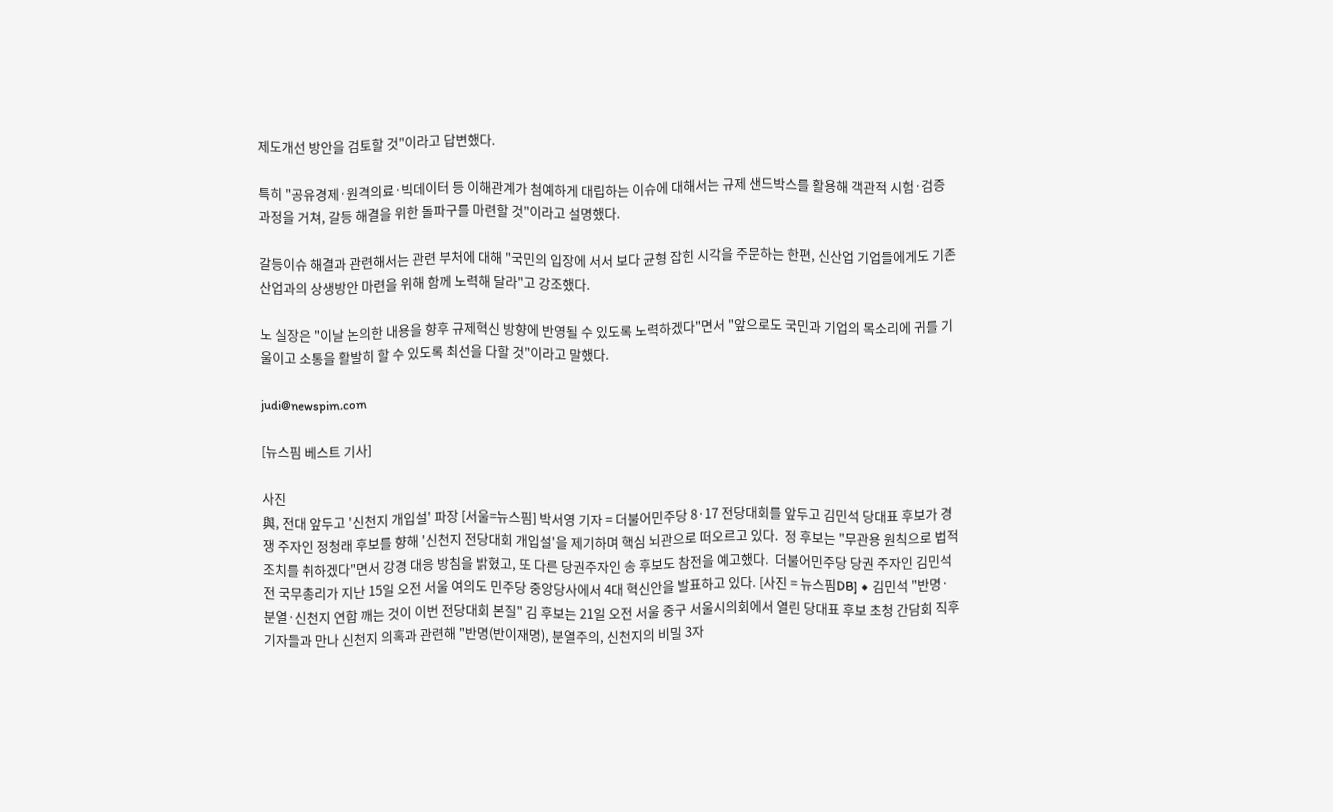제도개선 방안을 검토할 것"이라고 답변했다.

특히 "공유경제·원격의료·빅데이터 등 이해관계가 첨예하게 대립하는 이슈에 대해서는 규제 샌드박스를 활용해 객관적 시험·검증 과정을 거쳐, 갈등 해결을 위한 돌파구를 마련할 것"이라고 설명했다.

갈등이슈 해결과 관련해서는 관련 부처에 대해 "국민의 입장에 서서 보다 균형 잡힌 시각을 주문하는 한편, 신산업 기업들에게도 기존 산업과의 상생방안 마련을 위해 함께 노력해 달라"고 강조했다.

노 실장은 "이날 논의한 내용을 향후 규제혁신 방향에 반영될 수 있도록 노력하겠다"면서 "앞으로도 국민과 기업의 목소리에 귀를 기울이고 소통을 활발히 할 수 있도록 최선을 다할 것"이라고 말했다.

judi@newspim.com

[뉴스핌 베스트 기사]

사진
與, 전대 앞두고 '신천지 개입설' 파장 [서울=뉴스핌] 박서영 기자 = 더불어민주당 8·17 전당대회를 앞두고 김민석 당대표 후보가 경쟁 주자인 정청래 후보를 향해 '신천지 전당대회 개입설'을 제기하며 핵심 뇌관으로 떠오르고 있다.  정 후보는 "무관용 원칙으로 법적 조치를 취하겠다"면서 강경 대응 방침을 밝혔고, 또 다른 당권주자인 송 후보도 참전을 예고했다.  더불어민주당 당권 주자인 김민석 전 국무총리가 지난 15일 오전 서울 여의도 민주당 중앙당사에서 4대 혁신안을 발표하고 있다. [사진 = 뉴스핌DB] ◆ 김민석 "반명·분열·신천지 연합 깨는 것이 이번 전당대회 본질" 김 후보는 21일 오전 서울 중구 서울시의회에서 열린 당대표 후보 초청 간담회 직후 기자들과 만나 신천지 의혹과 관련해 "반명(반이재명), 분열주의, 신천지의 비밀 3자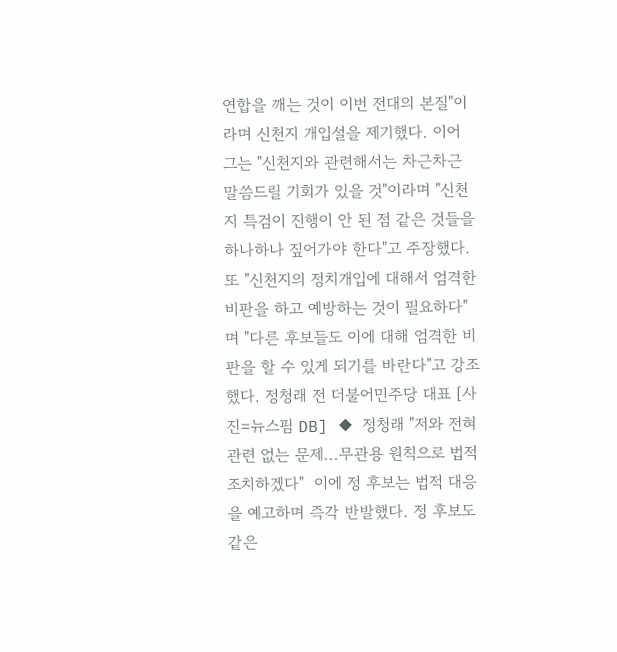연합을 깨는 것이 이번 전대의 본질"이라며 신천지 개입설을 제기했다. 이어 그는 "신천지와 관련해서는 차근차근 말씀드릴 기회가 있을 것"이라며 "신천지 특검이 진행이 안 된 점 같은 것들을 하나하나 짚어가야 한다"고 주장했다. 또 "신천지의 정치개입에 대해서 엄격한 비판을 하고 예방하는 것이 필요하다"며 "다른 후보들도 이에 대해 엄격한 비판을 할 수 있게 되기를 바란다"고 강조했다. 정청래 전 더불어민주당 대표 [사진=뉴스핌 DB] ◆ 정청래 "저와 전혀 관련 없는 문제...무관용 원칙으로 법적 조치하겠다"  이에 정 후보는 법적 대응을 예고하며 즉각 반발했다. 정 후보도 같은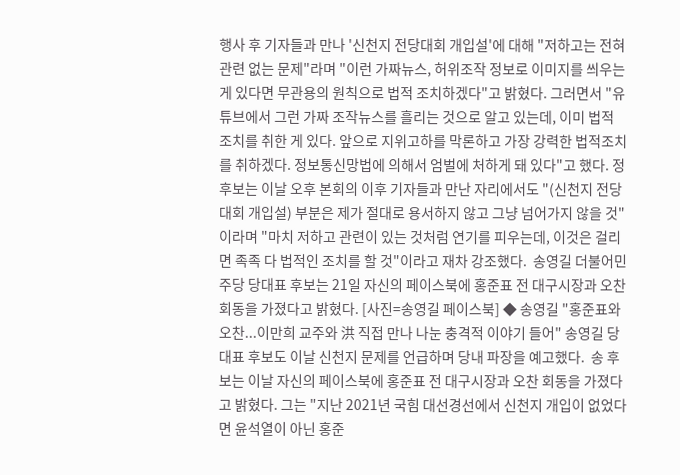행사 후 기자들과 만나 '신천지 전당대회 개입설'에 대해 "저하고는 전혀 관련 없는 문제"라며 "이런 가짜뉴스, 허위조작 정보로 이미지를 씌우는 게 있다면 무관용의 원칙으로 법적 조치하겠다"고 밝혔다. 그러면서 "유튜브에서 그런 가짜 조작뉴스를 흘리는 것으로 알고 있는데, 이미 법적 조치를 취한 게 있다. 앞으로 지위고하를 막론하고 가장 강력한 법적조치를 취하겠다. 정보통신망법에 의해서 엄벌에 처하게 돼 있다"고 했다. 정 후보는 이날 오후 본회의 이후 기자들과 만난 자리에서도 "(신천지 전당대회 개입설) 부분은 제가 절대로 용서하지 않고 그냥 넘어가지 않을 것"이라며 "마치 저하고 관련이 있는 것처럼 연기를 피우는데, 이것은 걸리면 족족 다 법적인 조치를 할 것"이라고 재차 강조했다.  송영길 더불어민주당 당대표 후보는 21일 자신의 페이스북에 홍준표 전 대구시장과 오찬 회동을 가졌다고 밝혔다. [사진=송영길 페이스북] ◆ 송영길 "홍준표와 오찬...이만희 교주와 洪 직접 만나 나눈 충격적 이야기 들어" 송영길 당대표 후보도 이날 신천지 문제를 언급하며 당내 파장을 예고했다.  송 후보는 이날 자신의 페이스북에 홍준표 전 대구시장과 오찬 회동을 가졌다고 밝혔다. 그는 "지난 2021년 국힘 대선경선에서 신천지 개입이 없었다면 윤석열이 아닌 홍준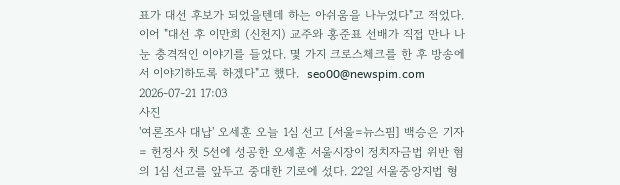표가 대선 후보가 되었을텐데 하는 아쉬움을 나누었다"고 적었다.  이어 "대선 후 이만희 (신천지) 교주와 홍준표 선배가 직접 만나 나눈 충격적인 이야기를 들었다. 몇 가지 크로스체크를 한 후 방송에서 이야기하도록 하겠다"고 했다.  seo00@newspim.com 2026-07-21 17:03
사진
'여론조사 대납' 오세훈 오늘 1심 선고 [서울=뉴스핌] 백승은 기자 = 헌정사 첫 5선에 성공한 오세훈 서울시장이 정치자금법 위반 혐의 1심 선고를 앞두고 중대한 기로에 섰다. 22일 서울중앙지법 형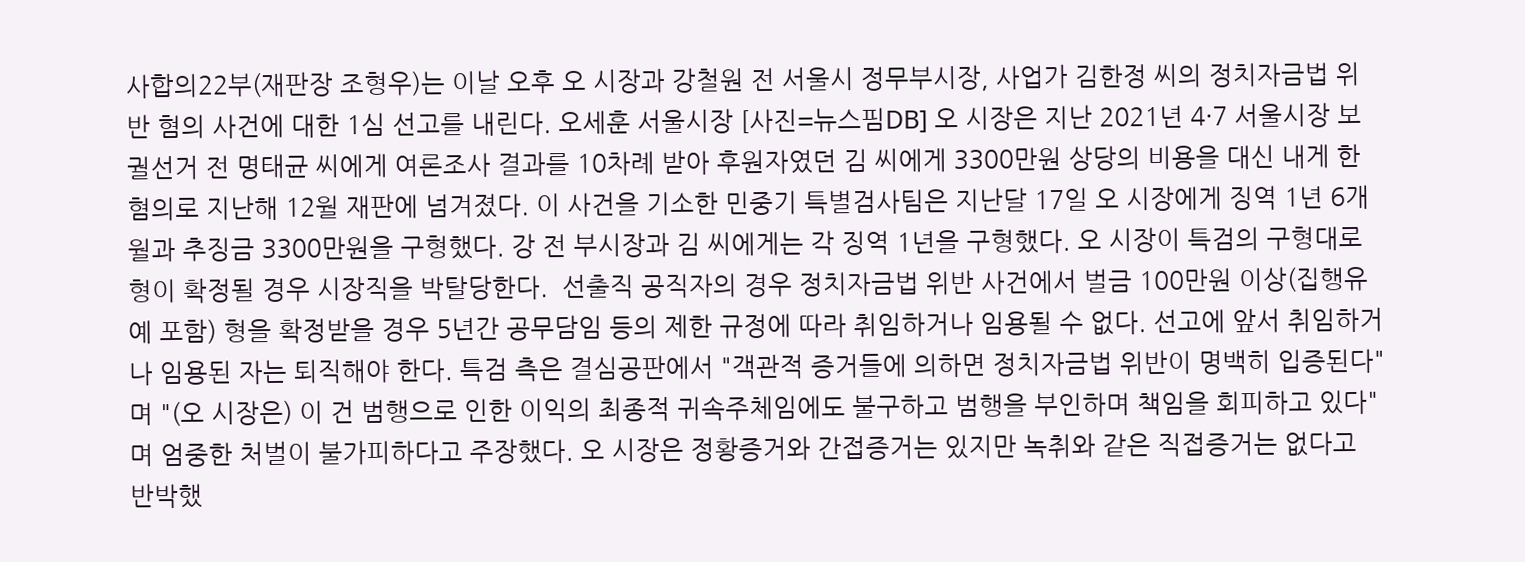사합의22부(재판장 조형우)는 이날 오후 오 시장과 강철원 전 서울시 정무부시장, 사업가 김한정 씨의 정치자금법 위반 혐의 사건에 대한 1심 선고를 내린다. 오세훈 서울시장 [사진=뉴스핌DB] 오 시장은 지난 2021년 4·7 서울시장 보궐선거 전 명태균 씨에게 여론조사 결과를 10차례 받아 후원자였던 김 씨에게 3300만원 상당의 비용을 대신 내게 한 혐의로 지난해 12월 재판에 넘겨졌다. 이 사건을 기소한 민중기 특별검사팀은 지난달 17일 오 시장에게 징역 1년 6개월과 추징금 3300만원을 구형했다. 강 전 부시장과 김 씨에게는 각 징역 1년을 구형했다. 오 시장이 특검의 구형대로 형이 확정될 경우 시장직을 박탈당한다.  선출직 공직자의 경우 정치자금법 위반 사건에서 벌금 100만원 이상(집행유예 포함) 형을 확정받을 경우 5년간 공무담임 등의 제한 규정에 따라 취임하거나 임용될 수 없다. 선고에 앞서 취임하거나 임용된 자는 퇴직해야 한다. 특검 측은 결심공판에서 "객관적 증거들에 의하면 정치자금법 위반이 명백히 입증된다"며 "(오 시장은) 이 건 범행으로 인한 이익의 최종적 귀속주체임에도 불구하고 범행을 부인하며 책임을 회피하고 있다"며 엄중한 처벌이 불가피하다고 주장했다. 오 시장은 정황증거와 간접증거는 있지만 녹취와 같은 직접증거는 없다고 반박했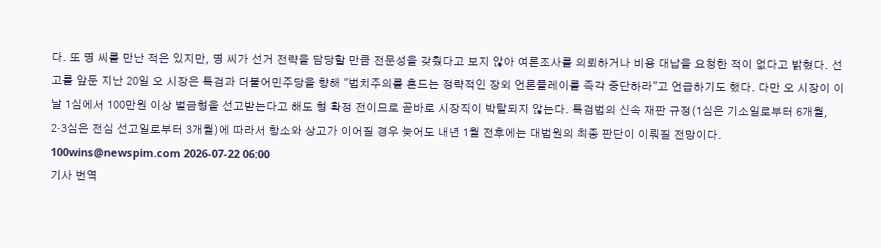다. 또 명 씨를 만난 적은 있지만, 명 씨가 선거 전략을 담당할 만큼 전문성을 갖췄다고 보지 않아 여론조사를 의뢰하거나 비용 대납을 요청한 적이 없다고 밝혔다. 선고를 앞둔 지난 20일 오 시장은 특검과 더불어민주당을 향해 "법치주의를 흔드는 정략적인 장외 언론플레이를 즉각 중단하라"고 언급하기도 했다. 다만 오 시장이 이날 1심에서 100만원 이상 벌금형을 선고받는다고 해도 형 확정 전이므로 곧바로 시장직이 박탈되지 않는다. 특검법의 신속 재판 규정(1심은 기소일로부터 6개월, 2·3심은 전심 선고일로부터 3개월)에 따라서 항소와 상고가 이어질 경우 늦어도 내년 1월 전후에는 대법원의 최종 판단이 이뤄질 전망이다. 100wins@newspim.com 2026-07-22 06:00
기사 번역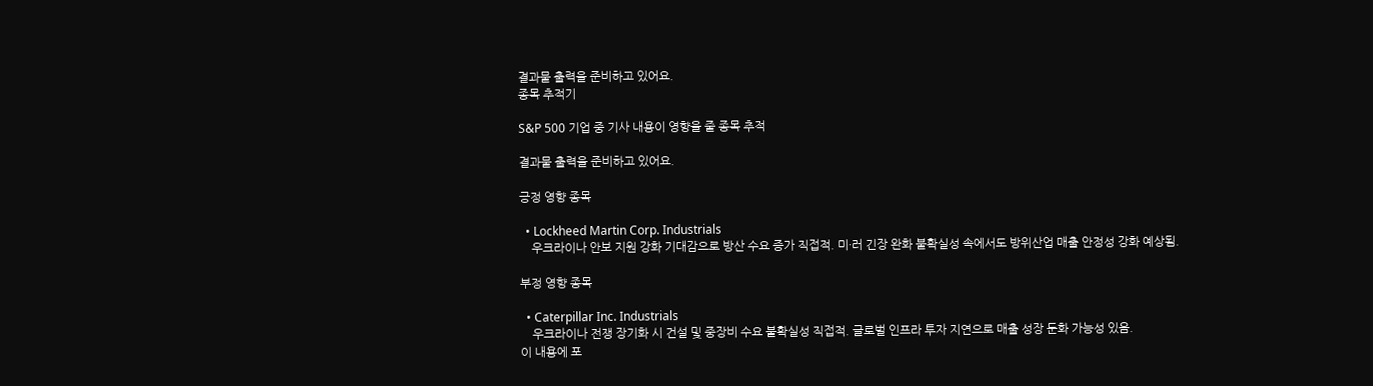결과물 출력을 준비하고 있어요.
종목 추적기

S&P 500 기업 중 기사 내용이 영향을 줄 종목 추적

결과물 출력을 준비하고 있어요.

긍정 영향 종목

  • Lockheed Martin Corp. Industrials
    우크라이나 안보 지원 강화 기대감으로 방산 수요 증가 직접적. 미·러 긴장 완화 불확실성 속에서도 방위산업 매출 안정성 강화 예상됨.

부정 영향 종목

  • Caterpillar Inc. Industrials
    우크라이나 전쟁 장기화 시 건설 및 중장비 수요 불확실성 직접적. 글로벌 인프라 투자 지연으로 매출 성장 둔화 가능성 있음.
이 내용에 포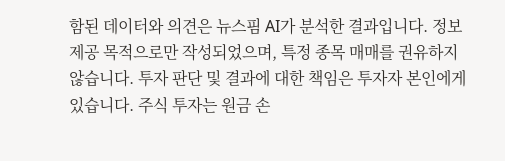함된 데이터와 의견은 뉴스핌 AI가 분석한 결과입니다. 정보 제공 목적으로만 작성되었으며, 특정 종목 매매를 권유하지 않습니다. 투자 판단 및 결과에 대한 책임은 투자자 본인에게 있습니다. 주식 투자는 원금 손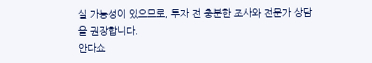실 가능성이 있으므로, 투자 전 충분한 조사와 전문가 상담을 권장합니다.
안다쇼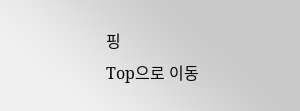핑
Top으로 이동